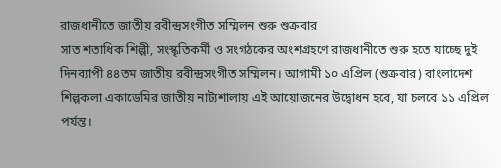রাজধানীতে জাতীয় রবীন্দ্রসংগীত সম্মিলন শুরু শুক্রবার
সাত শতাধিক শিল্পী, সংস্কৃতিকর্মী ও সংগঠকের অংশগ্রহণে রাজধানীতে শুরু হতে যাচ্ছে দুই দিনব্যাপী ৪৪তম জাতীয় রবীন্দ্রসংগীত সম্মিলন। আগামী ১০ এপ্রিল (শুক্রবার) বাংলাদেশ শিল্পকলা একাডেমির জাতীয় নাট্যশালায় এই আয়োজনের উদ্বোধন হবে, যা চলবে ১১ এপ্রিল পর্যন্ত।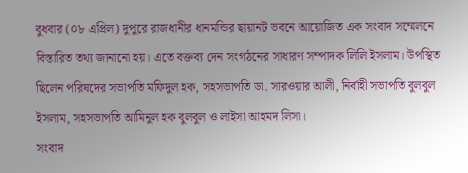বুধবার (০৮ এপ্রিল) দুপুরে রাজধানীর ধানমন্ডির ছায়ানট ভবনে আয়োজিত এক সংবাদ সম্মেলনে বিস্তারিত তথ্য জানানো হয়। এতে বক্তব্য দেন সংগঠনের সাধারণ সম্পাদক লিলি ইসলাম। উপস্থিত ছিলেন পরিষদের সভাপতি মফিদুল হক, সহসভাপতি ডা. সারওয়ার আলী, নির্বাহী সভাপতি বুলবুল ইসলাম, সহসভাপতি আমিনুল হক বুলবুল ও লাইসা আহমদ লিসা।
সংবাদ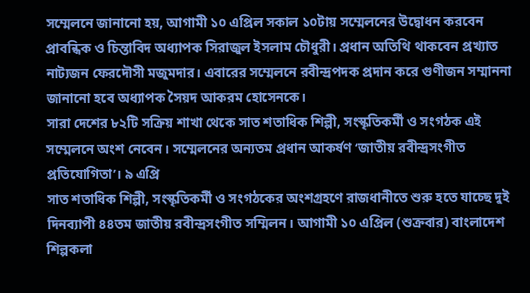সম্মেলনে জানানো হয়, আগামী ১০ এপ্রিল সকাল ১০টায় সম্মেলনের উদ্বোধন করবেন প্রাবন্ধিক ও চিন্তাবিদ অধ্যাপক সিরাজুল ইসলাম চৌধুরী। প্রধান অতিথি থাকবেন প্রখ্যাত নাট্যজন ফেরদৌসী মজুমদার। এবারের সম্মেলনে রবীন্দ্রপদক প্রদান করে গুণীজন সম্মাননা জানানো হবে অধ্যাপক সৈয়দ আকরম হোসেনকে।
সারা দেশের ৮২টি সক্রিয় শাখা থেকে সাত শতাধিক শিল্পী, সংস্কৃতিকর্মী ও সংগঠক এই সম্মেলনে অংশ নেবেন। সম্মেলনের অন্যতম প্রধান আকর্ষণ ‘জাতীয় রবীন্দ্রসংগীত প্রতিযোগিতা’। ৯ এপ্রি
সাত শতাধিক শিল্পী, সংস্কৃতিকর্মী ও সংগঠকের অংশগ্রহণে রাজধানীতে শুরু হতে যাচ্ছে দুই দিনব্যাপী ৪৪তম জাতীয় রবীন্দ্রসংগীত সম্মিলন। আগামী ১০ এপ্রিল (শুক্রবার) বাংলাদেশ শিল্পকলা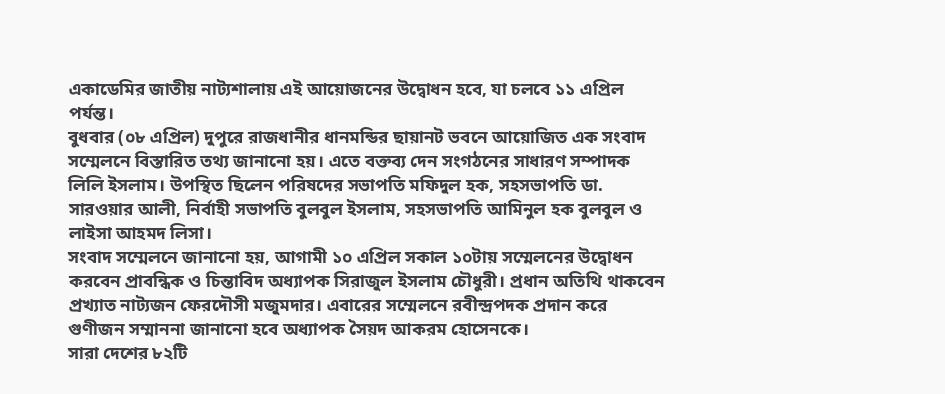একাডেমির জাতীয় নাট্যশালায় এই আয়োজনের উদ্বোধন হবে, যা চলবে ১১ এপ্রিল পর্যন্ত।
বুধবার (০৮ এপ্রিল) দুপুরে রাজধানীর ধানমন্ডির ছায়ানট ভবনে আয়োজিত এক সংবাদ সম্মেলনে বিস্তারিত তথ্য জানানো হয়। এতে বক্তব্য দেন সংগঠনের সাধারণ সম্পাদক লিলি ইসলাম। উপস্থিত ছিলেন পরিষদের সভাপতি মফিদুল হক, সহসভাপতি ডা. সারওয়ার আলী, নির্বাহী সভাপতি বুলবুল ইসলাম, সহসভাপতি আমিনুল হক বুলবুল ও লাইসা আহমদ লিসা।
সংবাদ সম্মেলনে জানানো হয়, আগামী ১০ এপ্রিল সকাল ১০টায় সম্মেলনের উদ্বোধন করবেন প্রাবন্ধিক ও চিন্তাবিদ অধ্যাপক সিরাজুল ইসলাম চৌধুরী। প্রধান অতিথি থাকবেন প্রখ্যাত নাট্যজন ফেরদৌসী মজুমদার। এবারের সম্মেলনে রবীন্দ্রপদক প্রদান করে গুণীজন সম্মাননা জানানো হবে অধ্যাপক সৈয়দ আকরম হোসেনকে।
সারা দেশের ৮২টি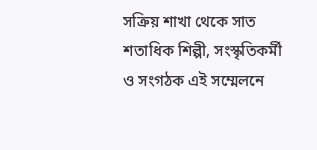সক্রিয় শাখা থেকে সাত শতাধিক শিল্পী, সংস্কৃতিকর্মী ও সংগঠক এই সম্মেলনে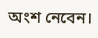অংশ নেবেন।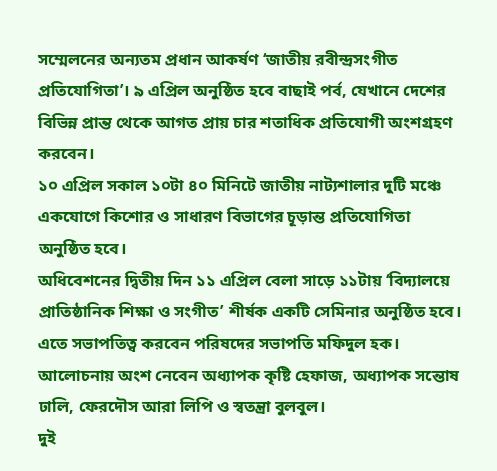সম্মেলনের অন্যতম প্রধান আকর্ষণ ‘জাতীয় রবীন্দ্রসংগীত প্রতিযোগিতা’। ৯ এপ্রিল অনুষ্ঠিত হবে বাছাই পর্ব, যেখানে দেশের বিভিন্ন প্রান্ত থেকে আগত প্রায় চার শতাধিক প্রতিযোগী অংশগ্রহণ করবেন।
১০ এপ্রিল সকাল ১০টা ৪০ মিনিটে জাতীয় নাট্যশালার দুটি মঞ্চে একযোগে কিশোর ও সাধারণ বিভাগের চূড়ান্ত প্রতিযোগিতা অনুষ্ঠিত হবে।
অধিবেশনের দ্বিতীয় দিন ১১ এপ্রিল বেলা সাড়ে ১১টায় ‘বিদ্যালয়ে প্রাতিষ্ঠানিক শিক্ষা ও সংগীত’ শীর্ষক একটি সেমিনার অনুষ্ঠিত হবে। এতে সভাপতিত্ব করবেন পরিষদের সভাপতি মফিদুল হক। আলোচনায় অংশ নেবেন অধ্যাপক কৃষ্টি হেফাজ, অধ্যাপক সন্তোষ ঢালি, ফেরদৌস আরা লিপি ও স্বতন্ত্রা বুলবুল।
দুই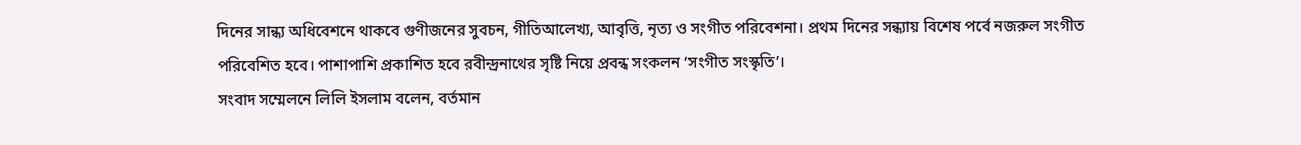দিনের সান্ধ্য অধিবেশনে থাকবে গুণীজনের সুবচন, গীতিআলেখ্য, আবৃত্তি, নৃত্য ও সংগীত পরিবেশনা। প্রথম দিনের সন্ধ্যায় বিশেষ পর্বে নজরুল সংগীত পরিবেশিত হবে। পাশাপাশি প্রকাশিত হবে রবীন্দ্রনাথের সৃষ্টি নিয়ে প্রবন্ধ সংকলন ‘সংগীত সংস্কৃতি’।
সংবাদ সম্মেলনে লিলি ইসলাম বলেন, বর্তমান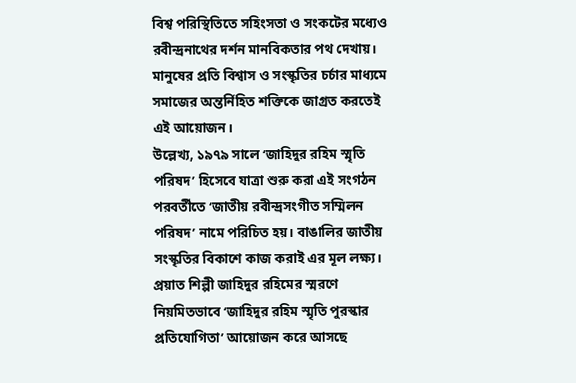বিশ্ব পরিস্থিতিতে সহিংসতা ও সংকটের মধ্যেও রবীন্দ্রনাথের দর্শন মানবিকতার পথ দেখায়। মানুষের প্রতি বিশ্বাস ও সংস্কৃতির চর্চার মাধ্যমে সমাজের অন্তর্নিহিত শক্তিকে জাগ্রত করতেই এই আয়োজন।
উল্লেখ্য, ১৯৭৯ সালে ‘জাহিদুর রহিম স্মৃতি পরিষদ’ হিসেবে যাত্রা শুরু করা এই সংগঠন পরবর্তীতে ‘জাতীয় রবীন্দ্রসংগীত সম্মিলন পরিষদ’ নামে পরিচিত হয়। বাঙালির জাতীয় সংস্কৃতির বিকাশে কাজ করাই এর মূল লক্ষ্য। প্রয়াত শিল্পী জাহিদুর রহিমের স্মরণে নিয়মিতভাবে ‘জাহিদুর রহিম স্মৃতি পুরস্কার প্রতিযোগিতা’ আয়োজন করে আসছে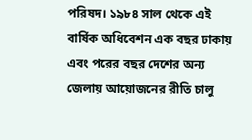পরিষদ। ১৯৮৪ সাল থেকে এই বার্ষিক অধিবেশন এক বছর ঢাকায় এবং পরের বছর দেশের অন্য জেলায় আয়োজনের রীতি চালু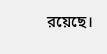রয়েছে।